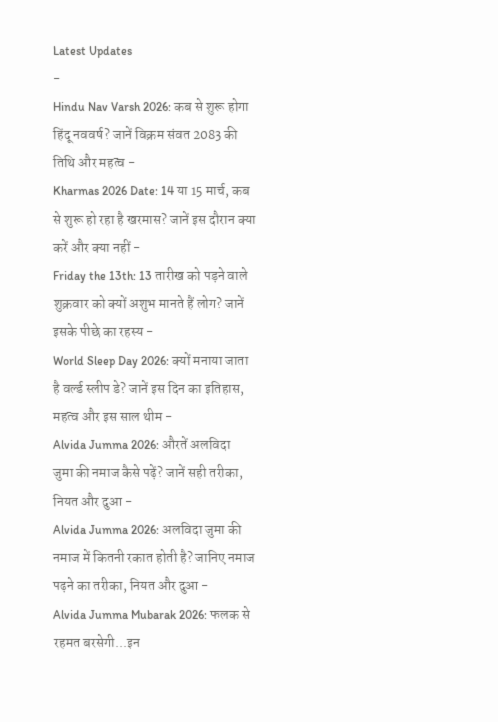Latest Updates
-
Hindu Nav Varsh 2026: कब से शुरू होगा हिंदू नववर्ष? जानें विक्रम संवत 2083 की तिथि और महत्व -
Kharmas 2026 Date: 14 या 15 मार्च, कब से शुरू हो रहा है खरमास? जानें इस दौरान क्या करें और क्या नहीं -
Friday the 13th: 13 तारीख को पड़ने वाले शुक्रवार को क्यों अशुभ मानते हैं लोग? जानें इसके पीछे का रहस्य -
World Sleep Day 2026: क्यों मनाया जाता है वर्ल्ड स्लीप डे? जानें इस दिन का इतिहास, महत्व और इस साल थीम -
Alvida Jumma 2026: औरतें अलविदा जुमा की नमाज कैसे पढ़ें? जानें सही तरीका, नियत और दुआ -
Alvida Jumma 2026: अलविदा जुमा की नमाज में कितनी रकात होती है? जानिए नमाज पढ़ने का तरीका, नियत और दुआ -
Alvida Jumma Mubarak 2026: फलक से रहमत बरसेगी...इन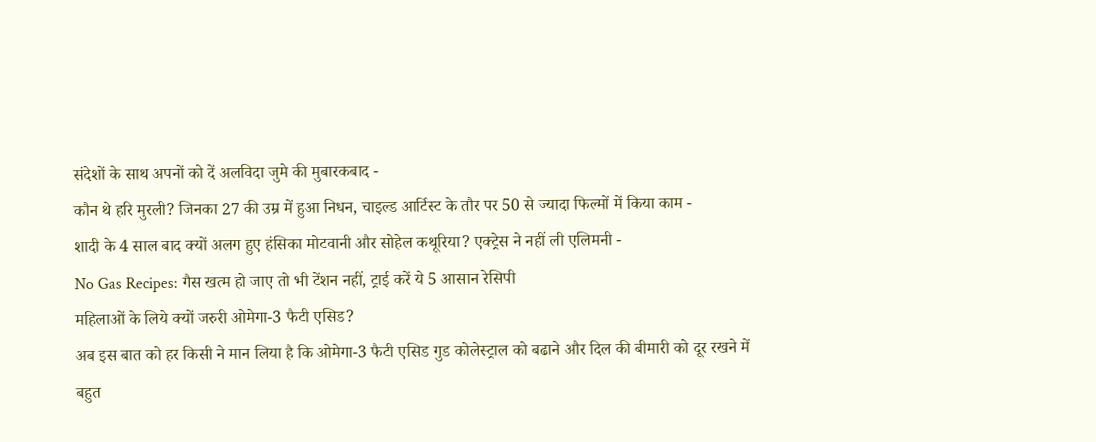संदेशों के साथ अपनों को दें अलविदा जुमे की मुबारकबाद -
कौन थे हरि मुरली? जिनका 27 की उम्र में हुआ निधन, चाइल्ड आर्टिस्ट के तौर पर 50 से ज्यादा फिल्मों में किया काम -
शादी के 4 साल बाद क्यों अलग हुए हंसिका मोटवानी और सोहेल कथूरिया? एक्ट्रेस ने नहीं ली एलिमनी -
No Gas Recipes: गैस खत्म हो जाए तो भी टेंशन नहीं, ट्राई करें ये 5 आसान रेसिपी
महिलाओं के लिये क्यों जरुरी ओमेगा-3 फैटी एसिड?
अब इस बात को हर किसी ने मान लिया है कि ओमेगा-3 फैटी एसिड गुड कोलेस्ट्राल को बढाने और दिल की बीमारी को दूर रखने में बहुत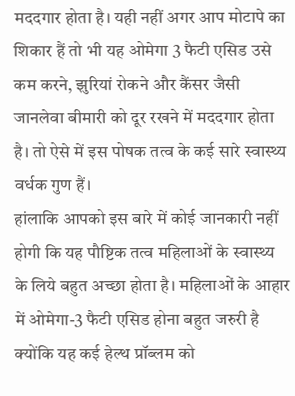मददगार होता है। यही नहीं अगर आप मोटापे का शिकार हैं तो भी यह ओमेगा 3 फैटी एसिड उसे कम करने, झुरियां रोकने और कैंसर जैसी जानलेवा बीमारी को दूर रखने में मददगार होता है। तो ऐसे में इस पोषक तत्व के कई सारे स्वास्थ्य वर्धक गुण हैं।
हांलाकि आपको इस बारे में कोई जानकारी नहीं होगी कि यह पौष्टिक तत्व महिलाओं के स्वास्थ्य के लिये बहुत अच्छा होता है। महिलाओं के आहार में ओमेगा-3 फैटी एसिड होना बहुत जरुरी है क्योंकि यह कई हेल्थ प्रॉब्लम को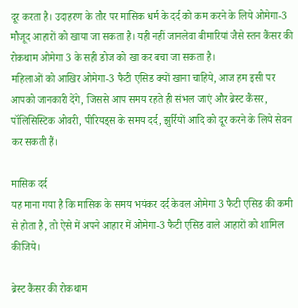दूर करता है। उदाहरण के तौर पर मासिक धर्म के दर्द को कम करने के लिये ओमेगा-3 मौजूद आहारों को खाया जा सकता है। यही नहीं जानलेवा बीमारियां जैसे स्तन कैंसर की रोकथाम ओमेगा 3 के सही डोज को खा कर बचा जा सकता है।
महिलाओं को आखिर ओमेगा-3 फैटी एसिड क्यों खाना चाहिये, आज हम इसी पर आपको जानकारी देंगे, जिससे आप समय रहते ही संभल जाएं और ब्रेस्ट कैंसर, पॉलिसिस्टिक ओवरी, पीरियड्स के समय दर्द, झुर्रियों आदि को दूर करने के लिये सेवन कर सकती हैं।

मासिक दर्द
यह माना गया है कि मासिक के समय भयंकर दर्द केवल ओमेगा 3 फैटी एसिड की कमी से होता है, तो ऐसे में अपने आहार में ओमेगा-3 फैटी एसिड वाले आहारों को शामिल कीजिये।

ब्रेस्ट कैंसर की रोकथाम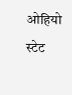ओहियो स्टेट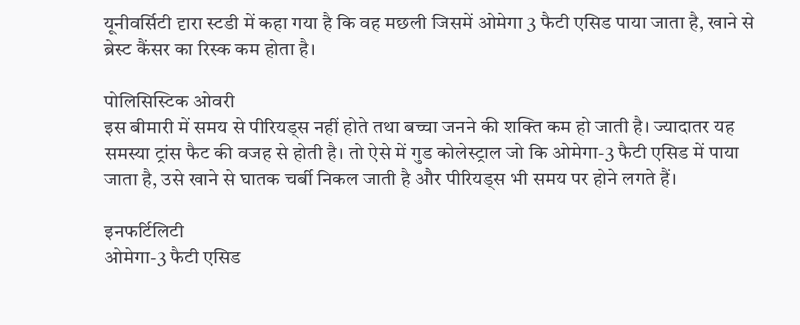यूनीवर्सिटी दृारा स्टडी में कहा गया है कि वह मछली जिसमें ओमेगा 3 फैटी एसिड पाया जाता है, खाने से ब्रेस्ट कैंसर का रिस्क कम होता है।

पोलिसिस्टिक ओवरी
इस बीमारी में समय से पीरियड्स नहीं होते तथा बच्चा जनने की शक्ति कम हो जाती है। ज्यादातर यह समस्या ट्रांस फैट की वजह से होती है। तो ऐसे में गुड कोलेस्ट्राल जो कि ओमेगा-3 फैटी एसिड में पाया जाता है, उसे खाने से घातक चर्बी निकल जाती है और पीरियड्स भी समय पर होने लगते हैं।

इनफर्टिलिटी
ओमेगा-3 फैटी एसिड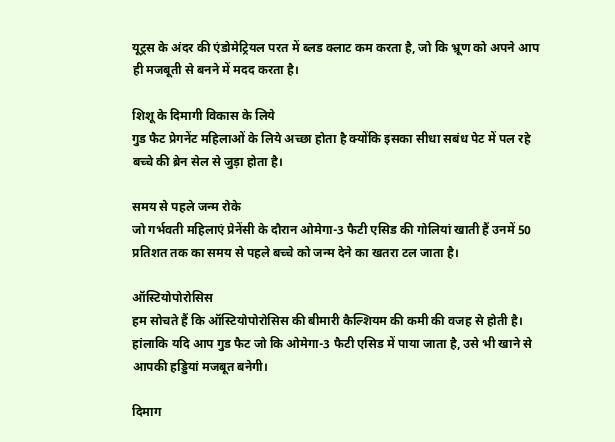यूट्रस के अंदर की एंडोमेट्रियल परत में ब्लड क्लाट कम करता है, जो कि भ्रूण को अपने आप ही मजबूती से बनने में मदद करता है।

शिशू के दिमागी विकास के लिये
गुड फैट प्रेगनेंट महिलाओं के लिये अच्छा होता है क्योंकि इसका सीधा सबंध पेट में पल रहे बच्चे की ब्रेन सेल से जुड़ा होता है।

समय से पहले जन्म रोके
जो गर्भवती महिलाएं प्रेनेंसी के दौरान ओमेगा-3 फैटी एसिड की गोलियां खाती हैं उनमें 50 प्रतिशत तक का समय से पहले बच्चे को जन्म देने का खतरा टल जाता है।

ऑस्टियोपोरोसिस
हम सोचते हैं कि ऑस्टियोपोरोसिस की बीमारी कैल्शियम की कमी की वजह से होती है। हांलाकि यदि आप गुड फैट जो कि ओमेगा-3 फैटी एसिड में पाया जाता है, उसे भी खाने से आपकी हड्डियां मजबूत बनेगी।

दिमाग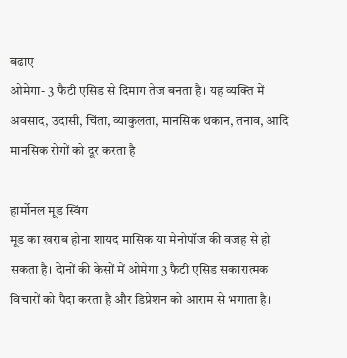बढाए
ओमेगा- 3 फैटी एसिड से दिमाग तेज बनता है। यह व्यक्ति में अवसाद, उदासी, चिंता, व्याकुलता, मानसिक थकान, तनाव, आदि मानसिक रोगों को दूर करता है

हार्मोनल मूड स्विंग
मूड का खराब होना शायद मासिक या मेनोपॉज की वजह से हो सकता है। देानों की केसों में ओमेगा 3 फैटी एसिड सकारात्मक विचारों को पैदा करता है और डिप्रेशन को आराम से भगाता है।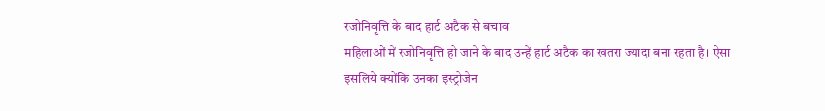रजोनिवृत्ति के बाद हार्ट अटैक से बचाव
महिलाओं में रजोनिवृत्ति हो जाने के बाद उन्हें हार्ट अटैक का खतरा ज्यादा बना रहता है। ऐसा इसलिये क्योंकि उनका इस्ट्रोजेन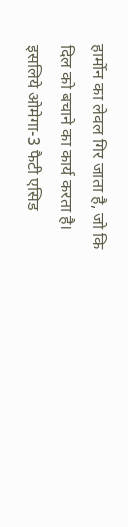हार्मोन का लेवल गिर जाता है, जो कि दिल को बचाने का कार्य करता है। इसलिये ओमेगा-3 फैटी एसिड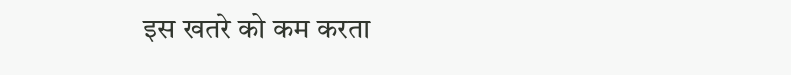इस खतरे को कम करता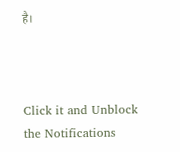है।



Click it and Unblock the Notifications